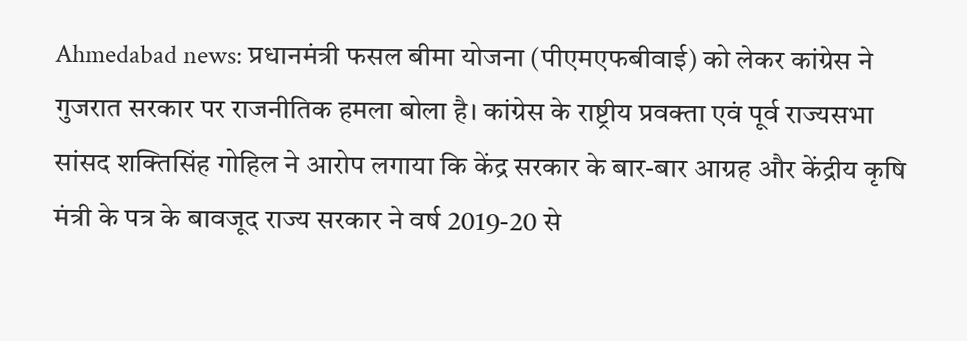Ahmedabad news: प्रधानमंत्री फसल बीमा योजना (पीएमएफबीवाई) को लेकर कांग्रेस ने गुजरात सरकार पर राजनीतिक हमला बोला है। कांग्रेस के राष्ट्रीय प्रवक्ता एवं पूर्व राज्यसभा सांसद शक्तिसिंह गोहिल ने आरोप लगाया कि केंद्र सरकार के बार-बार आग्रह और केंद्रीय कृषि मंत्री के पत्र के बावजूद राज्य सरकार ने वर्ष 2019-20 से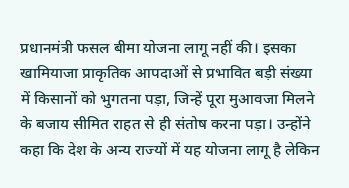प्रधानमंत्री फसल बीमा योजना लागू नहीं की। इसका खामियाजा प्राकृतिक आपदाओं से प्रभावित बड़ी संख्या में किसानों को भुगतना पड़ा, जिन्हें पूरा मुआवजा मिलने के बजाय सीमित राहत से ही संतोष करना पड़ा। उन्होंने कहा कि देश के अन्य राज्यों में यह योजना लागू है लेकिन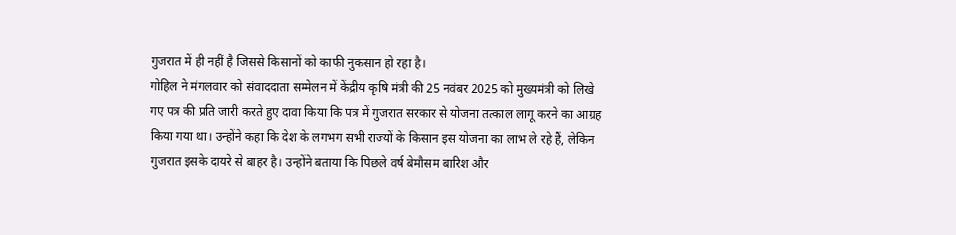गुजरात में ही नहीं है जिससे किसानों को काफी नुकसान हो रहा है।
गोहिल ने मंगलवार को संवाददाता सम्मेलन में केंद्रीय कृषि मंत्री की 25 नवंबर 2025 को मुख्यमंत्री को लिखे गए पत्र की प्रति जारी करते हुए दावा किया कि पत्र में गुजरात सरकार से योजना तत्काल लागू करने का आग्रह किया गया था। उन्होंने कहा कि देश के लगभग सभी राज्यों के किसान इस योजना का लाभ ले रहे हैं, लेकिन गुजरात इसके दायरे से बाहर है। उन्होंने बताया कि पिछले वर्ष बेमौसम बारिश और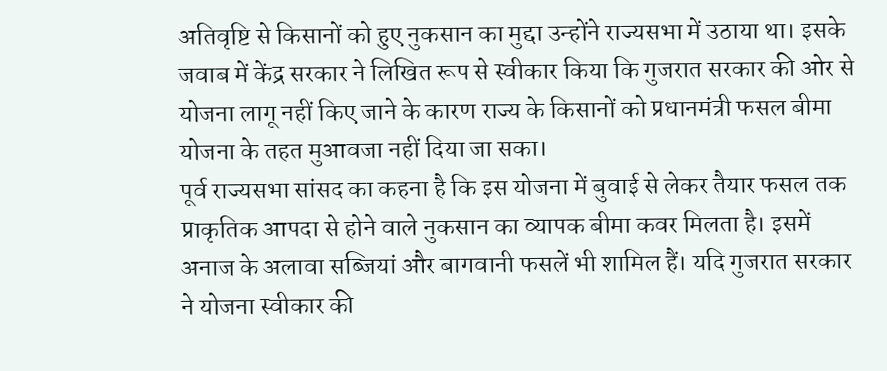अतिवृष्टि से किसानों को हुए नुकसान का मुद्दा उन्होंने राज्यसभा में उठाया था। इसके जवाब में केंद्र सरकार ने लिखित रूप से स्वीकार किया कि गुजरात सरकार की ओर से योजना लागू नहीं किए जाने के कारण राज्य के किसानों को प्रधानमंत्री फसल बीमा योजना के तहत मुआवजा नहीं दिया जा सका।
पूर्व राज्यसभा सांसद का कहना है कि इस योजना में बुवाई से लेकर तैयार फसल तक प्राकृतिक आपदा से होने वाले नुकसान का व्यापक बीमा कवर मिलता है। इसमें अनाज के अलावा सब्जियां और बागवानी फसलें भी शामिल हैं। यदि गुजरात सरकार ने योजना स्वीकार की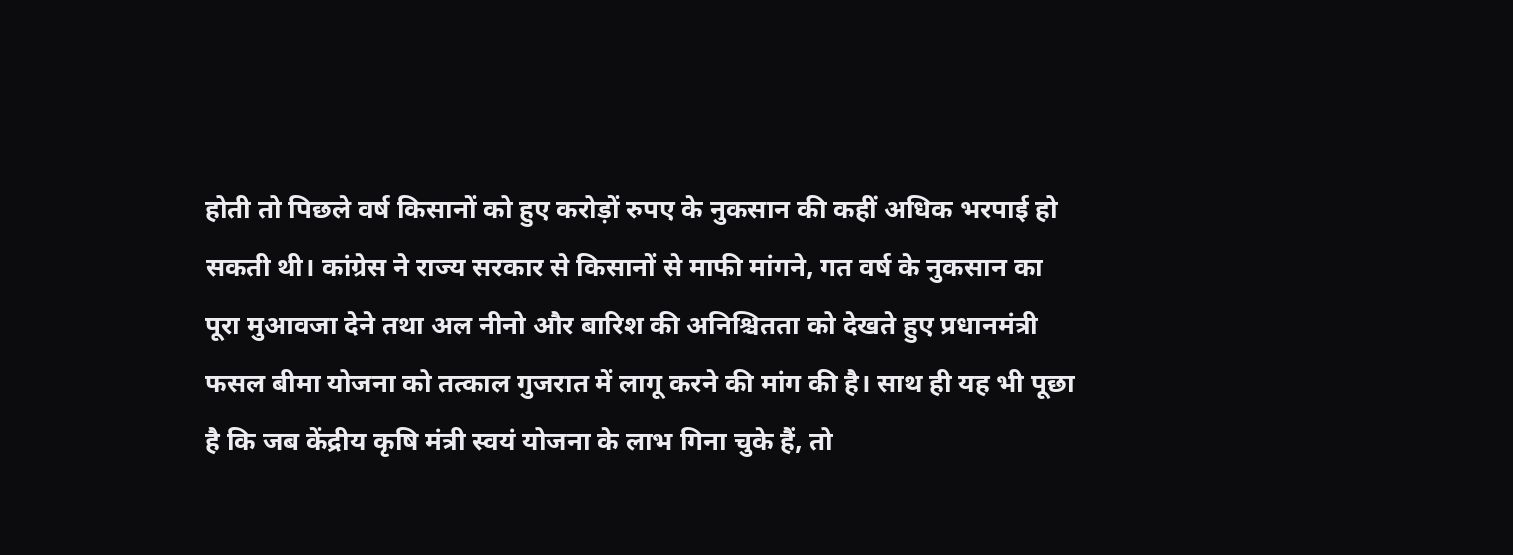होती तो पिछले वर्ष किसानों को हुए करोड़ों रुपए के नुकसान की कहीं अधिक भरपाई हो सकती थी। कांग्रेस ने राज्य सरकार से किसानों से माफी मांगने, गत वर्ष के नुकसान का पूरा मुआवजा देने तथा अल नीनो और बारिश की अनिश्चितता को देखते हुए प्रधानमंत्री फसल बीमा योजना को तत्काल गुजरात में लागू करने की मांग की है। साथ ही यह भी पूछा है कि जब केंद्रीय कृषि मंत्री स्वयं योजना के लाभ गिना चुके हैं, तो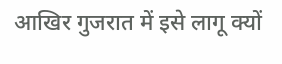आखिर गुजरात में इसे लागू क्यों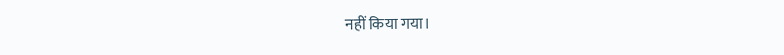नहीं किया गया।